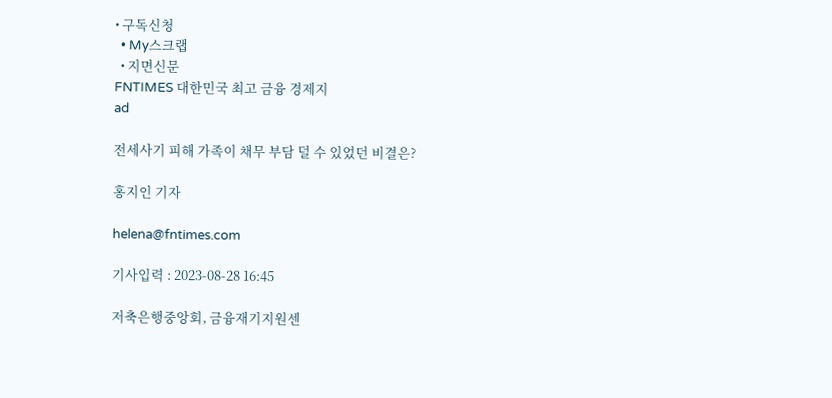• 구독신청
  • My스크랩
  • 지면신문
FNTIMES 대한민국 최고 금융 경제지
ad

전세사기 피해 가족이 채무 부담 덜 수 있었던 비결은?

홍지인 기자

helena@fntimes.com

기사입력 : 2023-08-28 16:45

저축은행중앙회, 금융재기지원센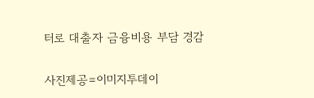터로 대출자 금융비용 부담 경감

사진제공=이미지투데이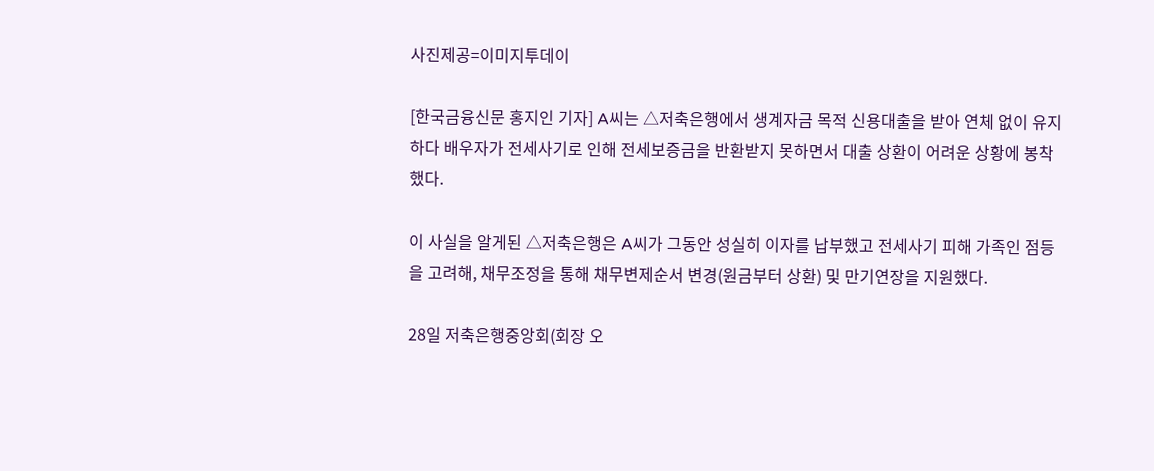사진제공=이미지투데이

[한국금융신문 홍지인 기자] A씨는 △저축은행에서 생계자금 목적 신용대출을 받아 연체 없이 유지하다 배우자가 전세사기로 인해 전세보증금을 반환받지 못하면서 대출 상환이 어려운 상황에 봉착했다.

이 사실을 알게된 △저축은행은 A씨가 그동안 성실히 이자를 납부했고 전세사기 피해 가족인 점등을 고려해, 채무조정을 통해 채무변제순서 변경(원금부터 상환) 및 만기연장을 지원했다.

28일 저축은행중앙회(회장 오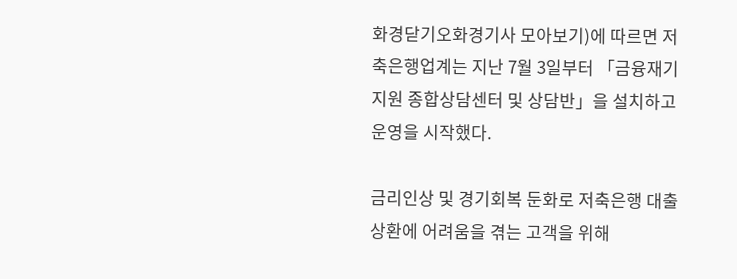화경닫기오화경기사 모아보기)에 따르면 저축은행업계는 지난 7월 3일부터 「금융재기지원 종합상담센터 및 상담반」을 설치하고 운영을 시작했다.

금리인상 및 경기회복 둔화로 저축은행 대출상환에 어려움을 겪는 고객을 위해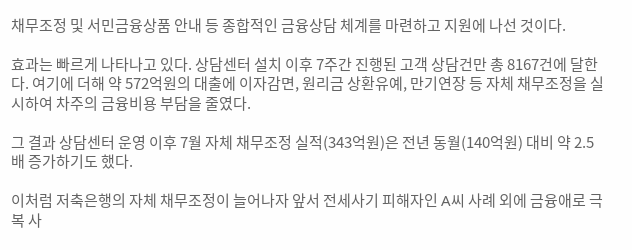채무조정 및 서민금융상품 안내 등 종합적인 금융상담 체계를 마련하고 지원에 나선 것이다.

효과는 빠르게 나타나고 있다. 상담센터 설치 이후 7주간 진행된 고객 상담건만 총 8167건에 달한다. 여기에 더해 약 572억원의 대출에 이자감면, 원리금 상환유예, 만기연장 등 자체 채무조정을 실시하여 차주의 금융비용 부담을 줄였다.

그 결과 상담센터 운영 이후 7월 자체 채무조정 실적(343억원)은 전년 동월(140억원) 대비 약 2.5배 증가하기도 했다.

이처럼 저축은행의 자체 채무조정이 늘어나자 앞서 전세사기 피해자인 A씨 사례 외에 금융애로 극복 사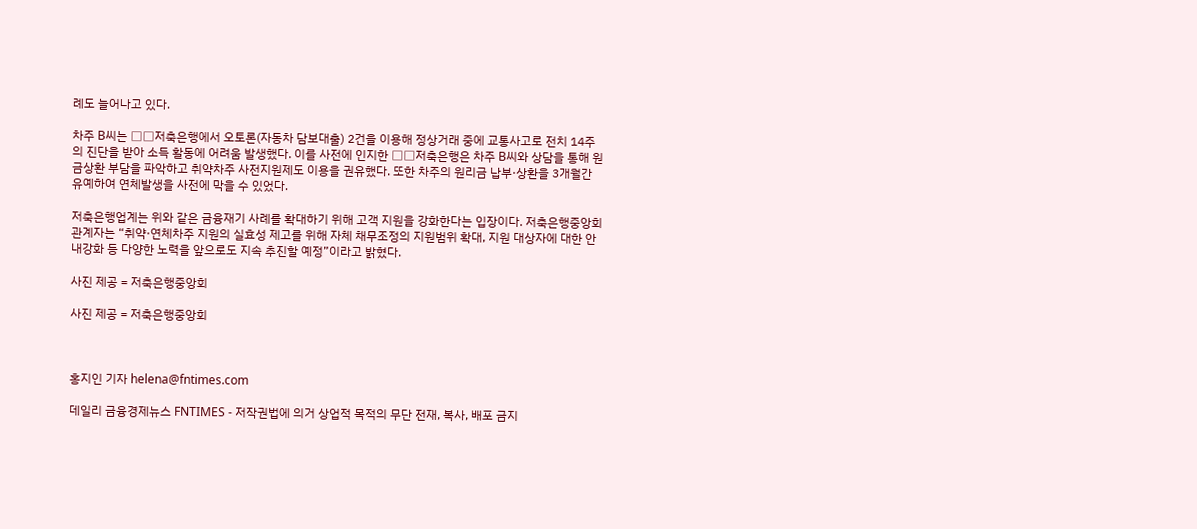례도 늘어나고 있다.

차주 B씨는 □□저축은행에서 오토론(자동차 담보대출) 2건을 이용해 정상거래 중에 교통사고로 전치 14주의 진단을 받아 소득 활동에 어려움 발생했다. 이를 사전에 인지한 □□저축은행은 차주 B씨와 상담을 통해 원금상환 부담을 파악하고 취약차주 사전지원제도 이용을 권유했다. 또한 차주의 원리금 납부·상환을 3개월간 유예하여 연체발생을 사전에 막을 수 있었다.

저축은행업계는 위와 같은 금융재기 사례를 확대하기 위해 고객 지원을 강화한다는 입장이다. 저축은행중앙회 관계자는 “취약·연체차주 지원의 실효성 제고를 위해 자체 채무조정의 지원범위 확대, 지원 대상자에 대한 안내강화 등 다양한 노력을 앞으로도 지속 추진할 예정”이라고 밝혔다.

사진 제공 = 저축은행중앙회

사진 제공 = 저축은행중앙회



홍지인 기자 helena@fntimes.com

데일리 금융경제뉴스 FNTIMES - 저작권법에 의거 상업적 목적의 무단 전재, 복사, 배포 금지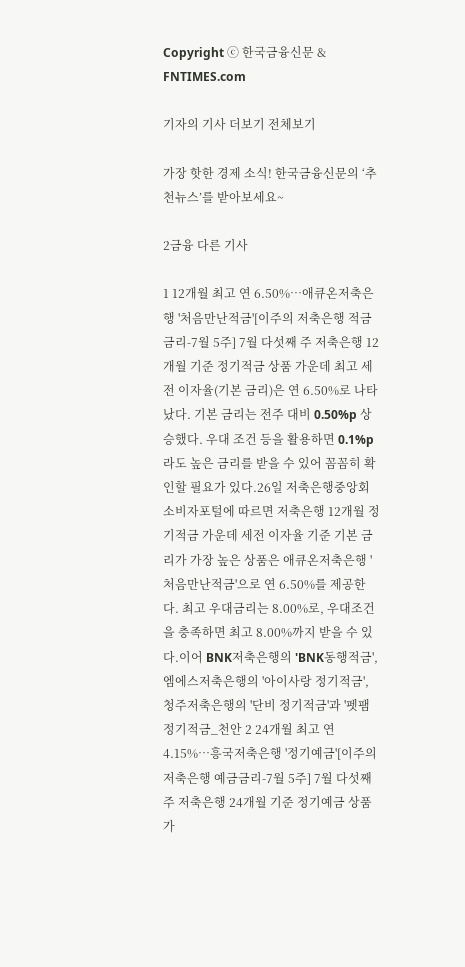Copyright ⓒ 한국금융신문 & FNTIMES.com

기자의 기사 더보기 전체보기

가장 핫한 경제 소식! 한국금융신문의 ‘추천뉴스’를 받아보세요~

2금융 다른 기사

1 12개월 최고 연 6.50%…애큐온저축은행 '처음만난적금'[이주의 저축은행 적금금리-7월 5주] 7월 다섯째 주 저축은행 12개월 기준 정기적금 상품 가운데 최고 세전 이자율(기본 금리)은 연 6.50%로 나타났다. 기본 금리는 전주 대비 0.50%p 상승했다. 우대 조건 등을 활용하면 0.1%p라도 높은 금리를 받을 수 있어 꼼꼼히 확인할 필요가 있다.26일 저축은행중앙회 소비자포털에 따르면 저축은행 12개월 정기적금 가운데 세전 이자율 기준 기본 금리가 가장 높은 상품은 애큐온저축은행 '처음만난적금'으로 연 6.50%를 제공한다. 최고 우대금리는 8.00%로, 우대조건을 충족하면 최고 8.00%까지 받을 수 있다.이어 BNK저축은행의 'BNK동행적금', 엠에스저축은행의 '아이사랑 정기적금', 청주저축은행의 '단비 정기적금'과 '펫팸정기적금_천안 2 24개월 최고 연 4.15%…흥국저축은행 '정기예금'[이주의 저축은행 예금금리-7월 5주] 7월 다섯째 주 저축은행 24개월 기준 정기예금 상품 가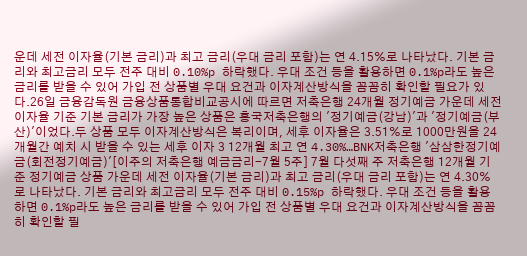운데 세전 이자율(기본 금리)과 최고 금리(우대 금리 포함)는 연 4.15%로 나타났다. 기본 금리와 최고금리 모두 전주 대비 0.10%p 하락했다. 우대 조건 등을 활용하면 0.1%p라도 높은 금리를 받을 수 있어 가입 전 상품별 우대 요건과 이자계산방식을 꼼꼼히 확인할 필요가 있다.26일 금융감독원 금융상품통합비교공시에 따르면 저축은행 24개월 정기예금 가운데 세전 이자율 기준 기본 금리가 가장 높은 상품은 흥국저축은행의 '정기예금(강남)'과 '정기예금(부산)'이었다.두 상품 모두 이자계산방식은 복리이며, 세후 이자율은 3.51%로 1000만원을 24개월간 예치 시 받을 수 있는 세후 이자 3 12개월 최고 연 4.30%…BNK저축은행 '삼삼한정기예금(회전정기예금)'[이주의 저축은행 예금금리-7월 5주] 7월 다섯째 주 저축은행 12개월 기준 정기예금 상품 가운데 세전 이자율(기본 금리)과 최고 금리(우대 금리 포함)는 연 4.30%로 나타났다. 기본 금리와 최고금리 모두 전주 대비 0.15%p 하락했다. 우대 조건 등을 활용하면 0.1%p라도 높은 금리를 받을 수 있어 가입 전 상품별 우대 요건과 이자계산방식을 꼼꼼히 확인할 필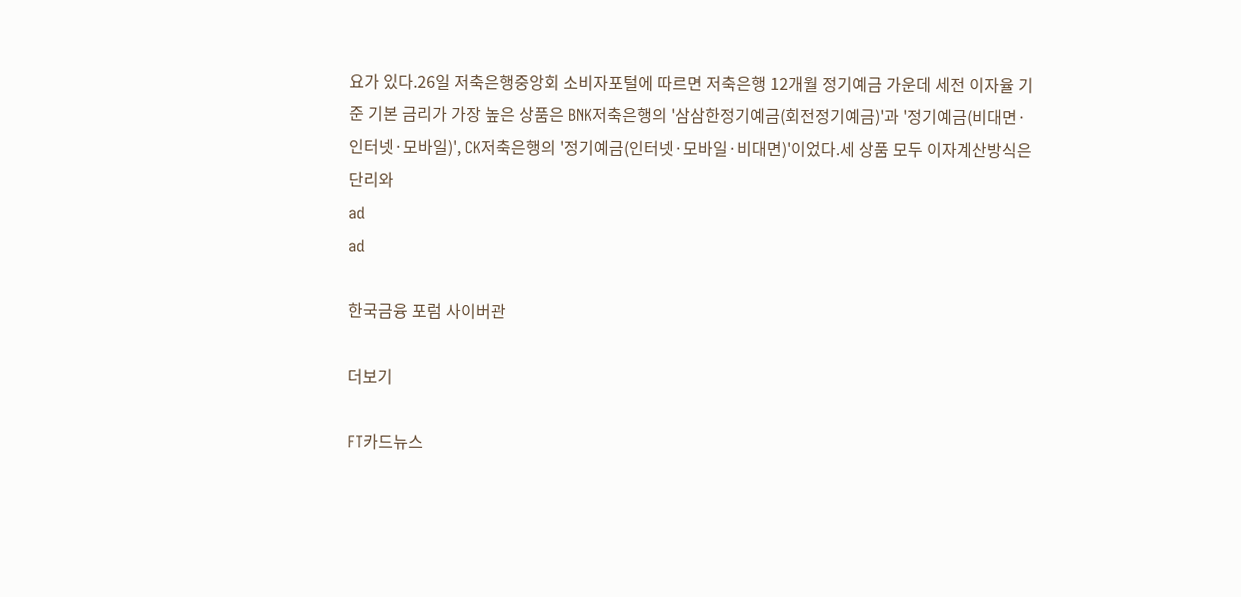요가 있다.26일 저축은행중앙회 소비자포털에 따르면 저축은행 12개월 정기예금 가운데 세전 이자율 기준 기본 금리가 가장 높은 상품은 BNK저축은행의 '삼삼한정기예금(회전정기예금)'과 '정기예금(비대면·인터넷·모바일)', CK저축은행의 '정기예금(인터넷·모바일·비대면)'이었다.세 상품 모두 이자계산방식은 단리와
ad
ad

한국금융 포럼 사이버관

더보기

FT카드뉴스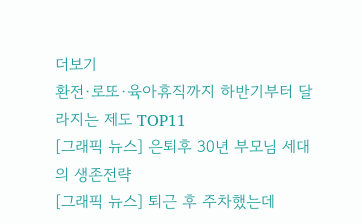더보기
환전·로또·육아휴직까지 하반기부터 달라지는 제도 TOP11
[그래픽 뉴스] 은퇴후 30년 부모님 세대의 생존전략
[그래픽 뉴스] 퇴근 후 주차했는데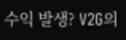수익 발생? V2G의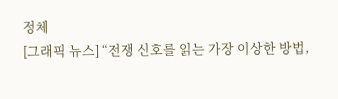정체
[그래픽 뉴스] “전쟁 신호를 읽는 가장 이상한 방법,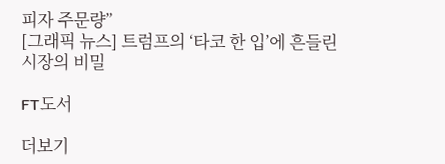피자 주문량”
[그래픽 뉴스] 트럼프의 ‘타코 한 입’에 흔들린 시장의 비밀

FT도서

더보기